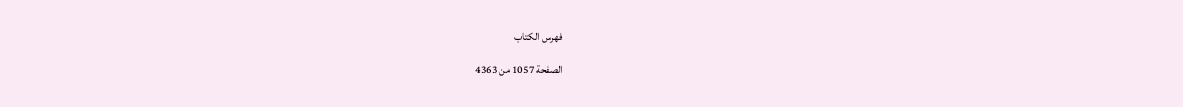فهرس الكتاب

الصفحة 1057 من 4363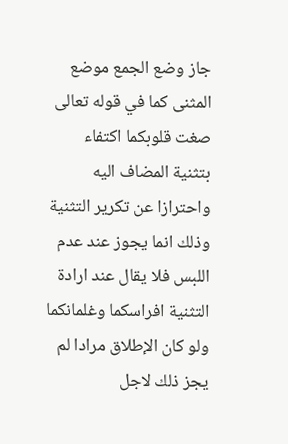جاز وضع الجمع موضع المثنى كما في قوله تعالى صغت قلوبكما اكتفاء بتثنية المضاف اليه واحترازا عن تكرير التثنية وذلك انما يجوز عند عدم اللبس فلا يقال عند ارادة التثنية افراسكما وغلمانكما ولو كان الإطلاق مرادا لم يجز ذلك لاجل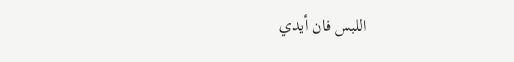اللبس فان أيدي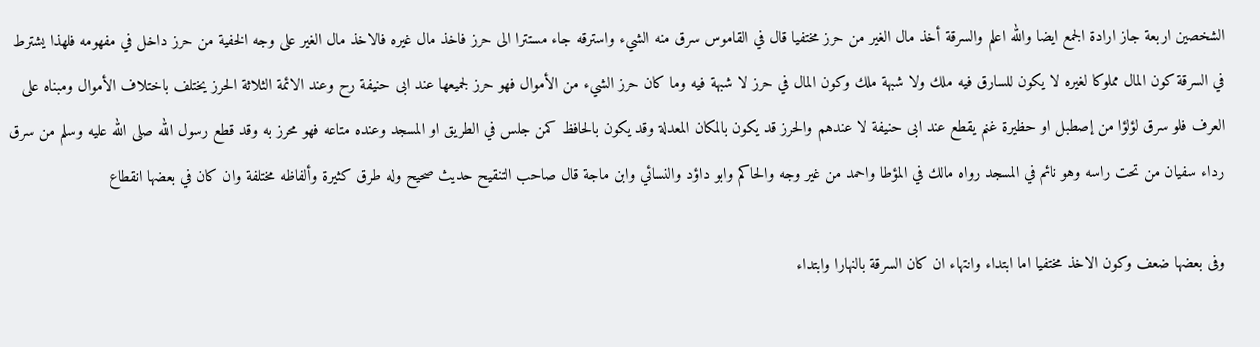الشخصين اربعة جاز ارادة الجمع ايضا والله اعلم والسرقة أخذ مال الغير من حرز مختفيا قال في القاموس سرق منه الشيء واسترقه جاء مستترا الى حرز فاخذ مال غيره فالاخذ مال الغير على وجه الخفية من حرز داخل في مفهومه فلهذا يشترط في السرقة كون المال مملوكا لغيره لا يكون للسارق فيه ملك ولا شبهة ملك وكون المال في حرز لا شبهة فيه وما كان حرز الشيء من الأموال فهو حرز لجميعها عند ابى حنيفة رح وعند الائمة الثلاثة الحرز يختلف باختلاف الأموال ومبناه على العرف فلو سرق لؤلؤا من إصطبل او حظيرة غنم يقطع عند ابى حنيفة لا عندهم والحرز قد يكون بالمكان المعدلة وقد يكون بالحافظ كمن جلس في الطريق او المسجد وعنده متاعه فهو محرز به وقد قطع رسول الله صلى الله عليه وسلم من سرق رداء سفيان من تحت راسه وهو نائم في المسجد رواه مالك في المؤطا واحمد من غير وجه والحاكم وابو داؤد والنسائي وابن ماجة قال صاحب التنقيح حديث صحيح وله طرق كثيرة وألفاظه مختلفة وان كان في بعضها انقطاع

وفى بعضها ضعف وكون الاخذ مختفيا اما ابتداء وانتهاء ان كان السرقة بالنهارا وابتداء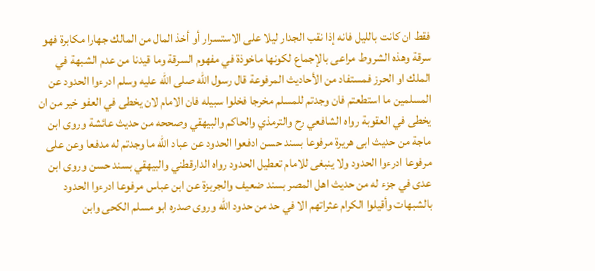فقط ان كانت بالليل فانه إذا نقب الجدار ليلا على الاستسرار أو أخذ المال من المالك جهارا مكابرة فهو سرقة وهذه الشروط مراعى بالإجماع لكونها ماخوذة في مفهوم السرقة وما قيدنا من عدم الشبهة في الملك او الحرز فمستفاد من الأحاديث المرفوعة قال رسول الله صلى الله عليه وسلم ادرءوا الحدود عن المسلمين ما استطعتم فان وجدتم للمسلم مخرجا فخلوا سبيله فان الامام لان يخطى في العفو خير من ان يخطى في العقوبة رواه الشافعي رح والترمذي والحاكم والبيهقي وصححه من حديث عائشة وروى ابن ماجة من حديث ابى هريرة مرفوعا بسند حسن ادفعوا الحدود عن عباد الله ما وجدتم له مدفعا وعن على مرفوعا ادرءوا الحدود ولا ينبغى للامام تعطيل الحدود رواه الدارقطني والبيهقي بسند حسن وروى ابن عدى في جزء له من حديث اهل المصر بسند ضعيف والجربزة عن ابن عباس مرفوعا ادرءوا الحدود بالشبهات وأقيلوا الكرام عثراتهم الا في حد من حدود الله وروى صدره ابو مسلم الكحى وابن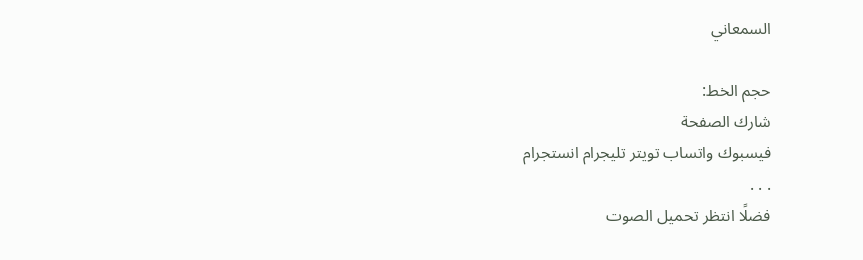السمعاني

حجم الخط:
شارك الصفحة
فيسبوك واتساب تويتر تليجرام انستجرام
. . .
فضلًا انتظر تحميل الصوت